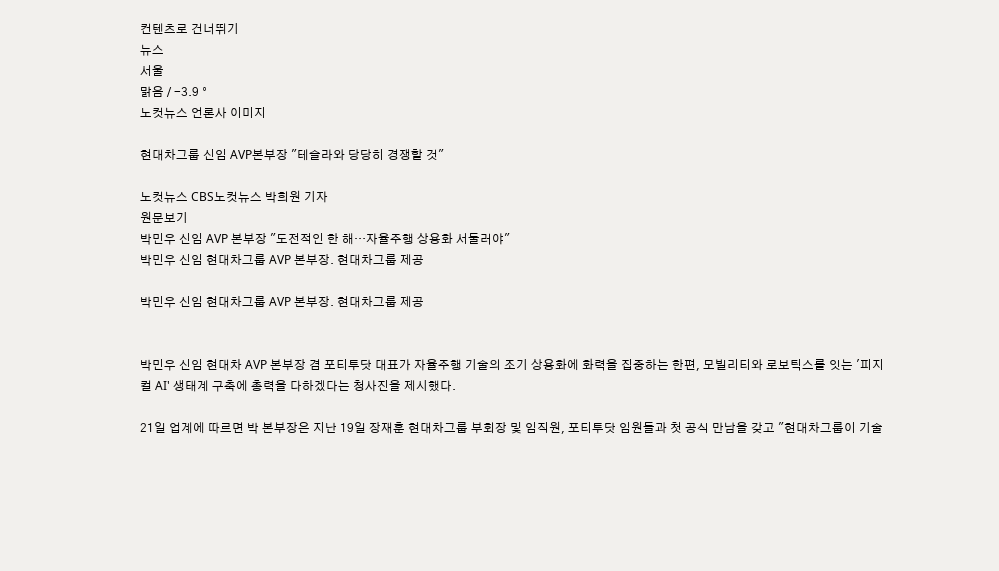컨텐츠로 건너뛰기
뉴스
서울
맑음 / -3.9 °
노컷뉴스 언론사 이미지

현대차그룹 신임 AVP본부장 "테슬라와 당당히 경쟁할 것"

노컷뉴스 CBS노컷뉴스 박희원 기자
원문보기
박민우 신임 AVP 본부장 "도전적인 한 해…자율주행 상용화 서둘러야"
박민우 신임 현대차그룹 AVP 본부장. 현대차그룹 제공

박민우 신임 현대차그룹 AVP 본부장. 현대차그룹 제공


박민우 신임 현대차 AVP 본부장 겸 포티투닷 대표가 자율주행 기술의 조기 상용화에 화력을 집중하는 한편, 모빌리티와 로보틱스를 잇는 '피지컬 AI' 생태계 구축에 총력을 다하겠다는 청사진을 제시했다.

21일 업계에 따르면 박 본부장은 지난 19일 장재훈 현대차그룹 부회장 및 임직원, 포티투닷 임원들과 첫 공식 만남을 갖고 "현대차그룹이 기술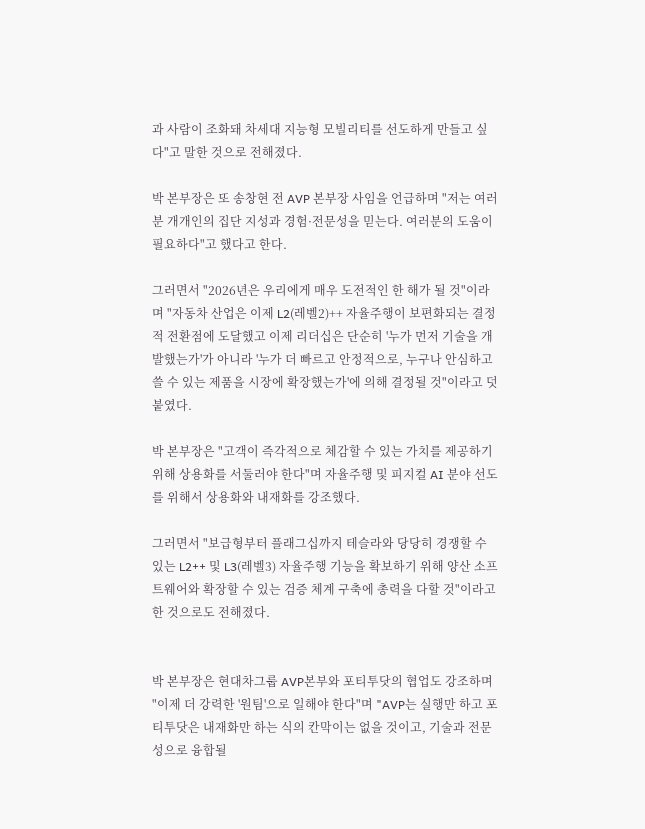과 사람이 조화돼 차세대 지능형 모빌리티를 선도하게 만들고 싶다"고 말한 것으로 전해졌다.

박 본부장은 또 송창현 전 AVP 본부장 사임을 언급하며 "저는 여러분 개개인의 집단 지성과 경험·전문성을 믿는다. 여러분의 도움이 필요하다"고 했다고 한다.

그러면서 "2026년은 우리에게 매우 도전적인 한 해가 될 것"이라며 "자동차 산업은 이제 L2(레벨2)++ 자율주행이 보편화되는 결정적 전환점에 도달했고 이제 리더십은 단순히 '누가 먼저 기술을 개발했는가'가 아니라 '누가 더 빠르고 안정적으로, 누구나 안심하고 쓸 수 있는 제품을 시장에 확장했는가'에 의해 결정될 것"이라고 덧붙였다.

박 본부장은 "고객이 즉각적으로 체감할 수 있는 가치를 제공하기 위해 상용화를 서둘러야 한다"며 자율주행 및 피지컬 AI 분야 선도를 위해서 상용화와 내재화를 강조했다.

그러면서 "보급형부터 플래그십까지 테슬라와 당당히 경쟁할 수 있는 L2++ 및 L3(레벨3) 자율주행 기능을 확보하기 위해 양산 소프트웨어와 확장할 수 있는 검증 체계 구축에 총력을 다할 것"이라고 한 것으로도 전해졌다.


박 본부장은 현대차그룹 AVP본부와 포티투닷의 협업도 강조하며 "이제 더 강력한 '원팀'으로 일해야 한다"며 "AVP는 실행만 하고 포티투닷은 내재화만 하는 식의 칸막이는 없을 것이고, 기술과 전문성으로 융합될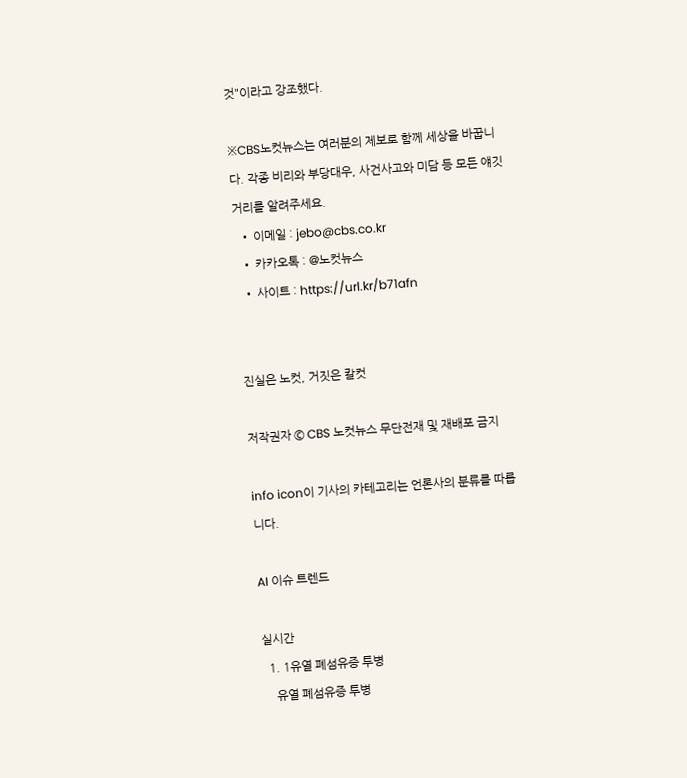것"이라고 강조했다.

※CBS노컷뉴스는 여러분의 제보로 함께 세상을 바꿉니다. 각종 비리와 부당대우, 사건사고와 미담 등 모든 얘깃거리를 알려주세요.
  • 이메일 : jebo@cbs.co.kr
  • 카카오톡 : @노컷뉴스
  • 사이트 : https://url.kr/b71afn


진실은 노컷, 거짓은 칼컷

저작권자 © CBS 노컷뉴스 무단전재 및 재배포 금지

info icon이 기사의 카테고리는 언론사의 분류를 따릅니다.

AI 이슈 트렌드

실시간
  1. 1유열 폐섬유증 투병
    유열 폐섬유증 투병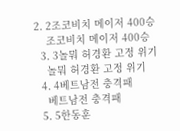2. 2조코비치 메이저 400승
    조코비치 메이저 400승
  3. 3놀뭐 허경환 고정 위기
    놀뭐 허경환 고정 위기
  4. 4베트남전 충격패
    베트남전 충격패
  5. 5한동훈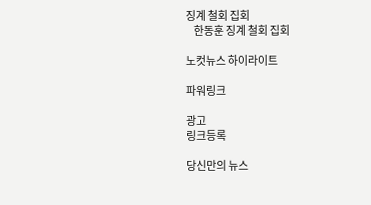징계 철회 집회
    한동훈 징계 철회 집회

노컷뉴스 하이라이트

파워링크

광고
링크등록

당신만의 뉴스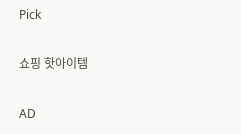Pick

쇼핑 핫아이템

AD